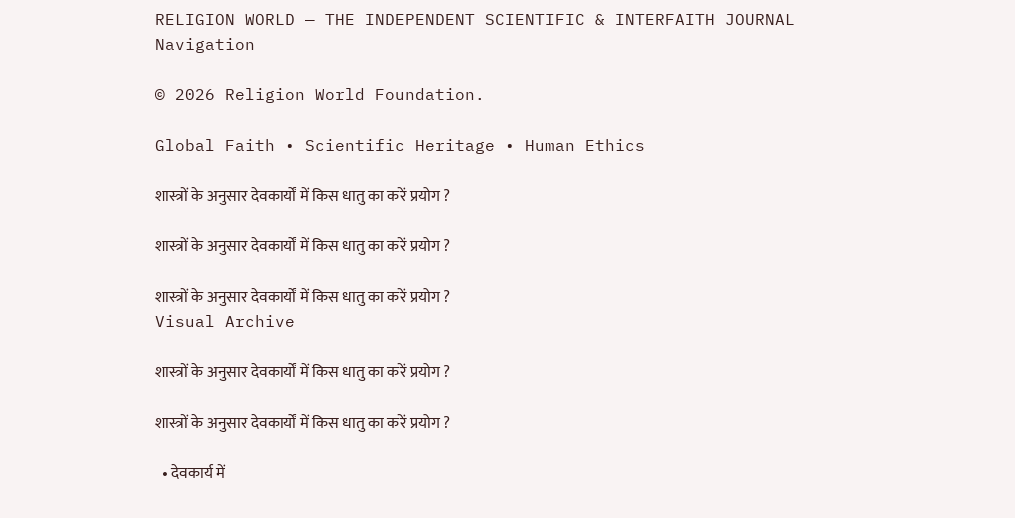RELIGION WORLD — THE INDEPENDENT SCIENTIFIC & INTERFAITH JOURNAL
Navigation

© 2026 Religion World Foundation.

Global Faith • Scientific Heritage • Human Ethics

शास्त्रों के अनुसार देवकार्यों में किस धातु का करें प्रयोग ?

शास्त्रों के अनुसार देवकार्यों में किस धातु का करें प्रयोग ?

शास्त्रों के अनुसार देवकार्यों में किस धातु का करें प्रयोग ?
Visual Archive

शास्त्रों के अनुसार देवकार्यों में किस धातु का करें प्रयोग ?

शास्त्रों के अनुसार देवकार्यों में किस धातु का करें प्रयोग ?

  • देवकार्य में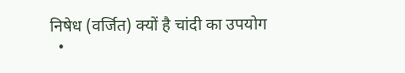निषेध (वर्जित) क्यों है चांदी का उपयोग
  •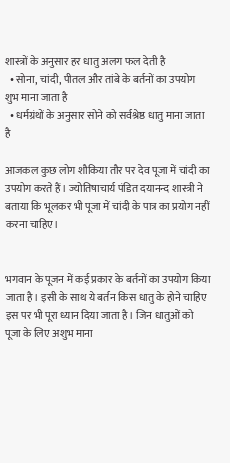शास्त्रों के अनुसार हर धातु अलग फल देती है
  • सोना, चांदी, पीतल और तांबे के बर्तनों का उपयोग शुभ माना जाता है
  • धर्मग्रंथों के अनुसार सोने को सर्वश्रेष्ठ धातु माना जाता है

आजकल कुछ लोग शौकिया तौर पर देव पूजा में चांदी का उपयोग करते हैं। ज्योतिषाचार्य पंडित दयानन्द शास्त्री ने बताया कि भूलकर भी पूजा में चांदी के पात्र का प्रयोग नहीं करना चाहिए।


भगवान के पूजन में कई प्रकार के बर्तनों का उपयोग किया जाता है। इसी के साथ ये बर्तन किस धातु के होने चाहिए इस पर भी पूरा ध्यान दिया जाता है। जिन धातुओं को पूजा के लिए अशुभ माना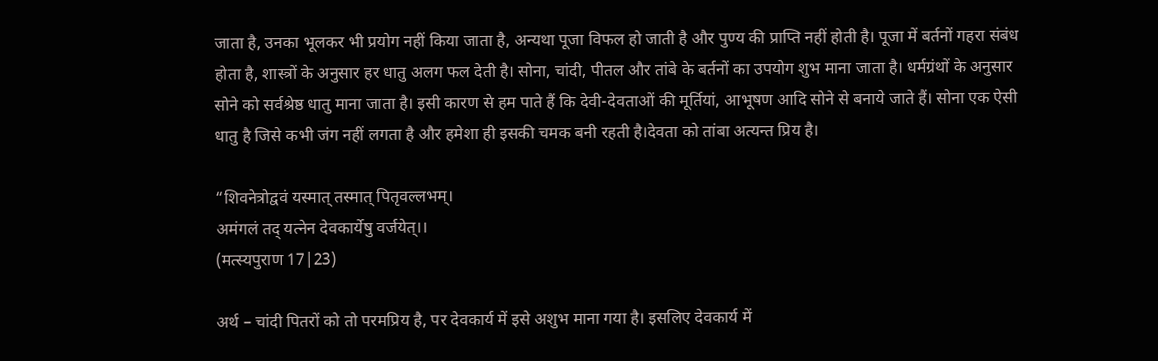जाता है, उनका भूलकर भी प्रयोग नहीं किया जाता है, अन्यथा पूजा विफल हो जाती है और पुण्य की प्राप्ति नहीं होती है। पूजा में बर्तनों गहरा संबंध होता है, शास्त्रों के अनुसार हर धातु अलग फल देती है। सोना, चांदी, पीतल और तांबे के बर्तनों का उपयोग शुभ माना जाता है। धर्मग्रंथों के अनुसार सोने को सर्वश्रेष्ठ धातु माना जाता है। इसी कारण से हम पाते हैं कि देवी-देवताओं की मूर्तियां, आभूषण आदि सोने से बनाये जाते हैं। सोना एक ऐसी धातु है जिसे कभी जंग नहीं लगता है और हमेशा ही इसकी चमक बनी रहती है।देवता को तांबा अत्यन्त प्रिय है।

“शिवनेत्रोद्ववं यस्मात् तस्मात् पितृवल्लभम्।
अमंगलं तद् यत्नेन देवकार्येषु वर्जयेत्।।
(मत्स्यपुराण 17|23)

अर्थ – चांदी पितरों को तो परमप्रिय है, पर देवकार्य में इसे अशुभ माना गया है। इसलिए देवकार्य में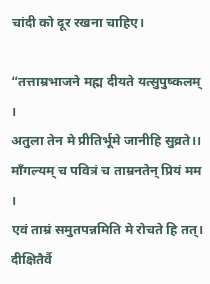चांदी को दूर रखना चाहिए।

“तत्ताम्रभाजने मह्म दीयते यत्सुपुष्कलम् ।
अतुला तेन मे प्रीतिर्भूमे जानीहि सुव्रते।।
माँगल्यम् च पवित्रं च ताम्रनतेन् प्रियं मम ।
एवं ताम्रं समुतपन्नमिति मे रोचते हि तत्।
दीक्षितैर्वै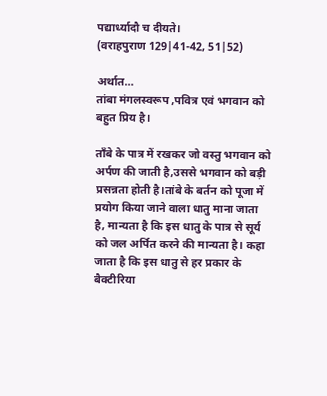पद्यार्ध्यादौ च दीयते।
(वराहपुराण 129|41-42, 51|52)

अर्थात…
तांबा मंगलस्वरूप ,पवित्र एवं भगवान को बहुत प्रिय है।

ताँबे के पात्र में रखकर जो वस्तु भगवान को अर्पण की जाती है,उससे भगवान को बड़ी प्रसन्नता होती है।तांबे के बर्तन को पूजा में प्रयोग किया जाने वाला धातु माना जाता है, मान्यता है कि इस धातु के पात्र से सूर्य को जल अर्पित करने की मान्यता है। कहा जाता है कि इस धातु से हर प्रकार के बैक्टीरिया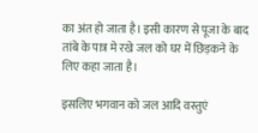का अंत हो जाता है। इसी कारण से पूजा के बाद तांबे के पात्र मे रखे जल को घर में छिड़कने के लिए कहा जाता है।

इसलिए भगवान को जल आदि वस्तुएं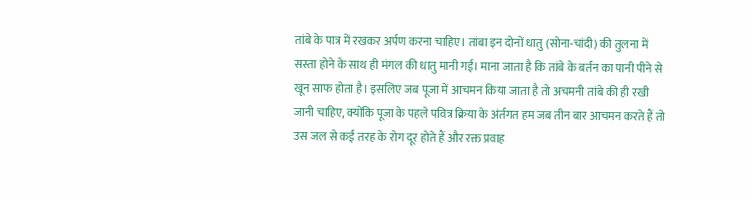तांबे के पात्र में रखकर अर्पण करना चाहिए। तांबा इन दोनों धातु (सोना-चांदी) की तुलना में सस्ता होने के साथ ही मंगल की धातु मानी गई। माना जाता है कि तांबे के बर्तन का पानी पीने से खून साफ होता है। इसलिए जब पूजा में आचमन किया जाता है तो अचमनी तांबे की ही रखी जानी चाहिए, क्योंकि पूजा के पहले पवित्र क्रिया के अंर्तगत हम जब तीन बार आचमन करते हैं तो उस जल से कई तरह के रोग दूर होते हैं और रक्त प्रवाह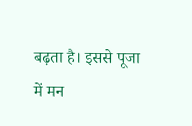बढ़ता है। इससे पूजा में मन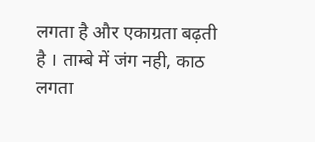लगता है और एकाग्रता बढ़ती है । ताम्बे में जंग नही, काठ लगता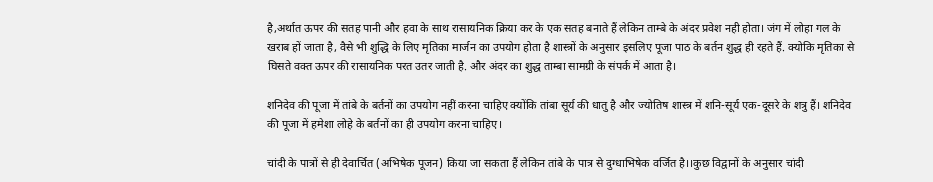है,अर्थात ऊपर की सतह पानी और हवा के साथ रासायनिक क्रिया कर के एक सतह बनाते हैं लेकिन ताम्बे के अंदर प्रवेश नही होता। जंग में लोहा गल के खराब हों जाता है, वैसे भी शुद्धि के लिए मृतिका मार्जन का उपयोग होता है शास्त्रों के अनुसार इसलिए पूजा पाठ के बर्तन शुद्ध ही रहते हैं. क्योकि मृतिका से घिसते वक्त ऊपर की रासायनिक परत उतर जाती है. और अंदर का शुद्ध ताम्बा सामग्री के संपर्क में आता है।

शनिदेव की पूजा में तांबे के बर्तनों का उपयोग नहीं करना चाहिए क्योंकि तांबा सूर्य की धातु है और ज्योतिष शास्त्र में शनि-सूर्य एक-दूसरे के शत्रु हैं। शनिदेव की पूजा में हमेशा लोहे के बर्तनों का ही उपयोग करना चाहिए।

चांदी के पात्रों से ही देवार्चित (अभिषेक पूजन) किया जा सकता हैं लेकिन तांबे के पात्र से दुग्धाभिषेक वर्जित है।।कुछ विद्वानों के अनुसार चांदी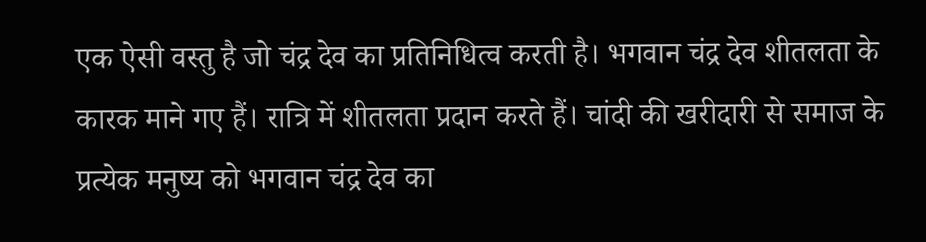एक ऐसी वस्तु है जो चंद्र देव का प्रतिनिधित्व करती है। भगवान चंद्र देव शीतलता के कारक माने गए हैं। रात्रि में शीतलता प्रदान करते हैं। चांदी की खरीदारी से समाज के प्रत्येक मनुष्य को भगवान चंद्र देव का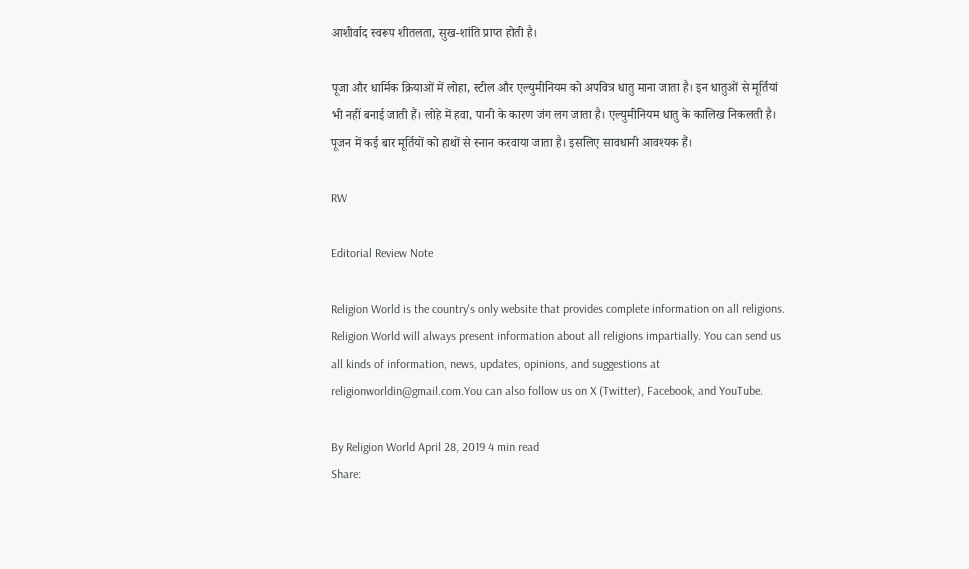आशीर्वाद स्वरूप शीतलता, सुख-शांति प्राप्त होती है।

पूजा और धार्मिक क्रियाओं में लोहा, स्टील और एल्युमीनियम को अपवित्र धातु माना जाता है। इन धातुओं से मूर्तियां भी नहीं बनाई जाती हैं। लोहे में हवा, पानी के कारण जंग लग जाता है। एल्युमीनियम धातु के कालिख निकलती है। पूजन में कई बार मूर्तियों को हाथों से स्नान करवाया जाता है। इसलिए सावधानी आवश्यक हैं।

RW

Editorial Review Note

Religion World is the country's only website that provides complete information on all religions. Religion World will always present information about all religions impartially. You can send us all kinds of information, news, updates, opinions, and suggestions at religionworldin@gmail.com.You can also follow us on X (Twitter), Facebook, and YouTube.

By Religion World April 28, 2019 4 min read
Share: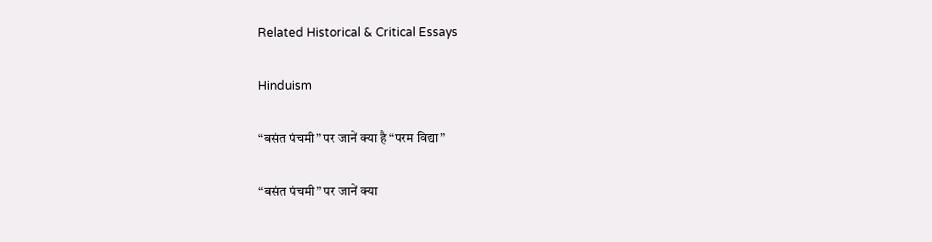Related Historical & Critical Essays

Hinduism

“बसंत पंचमी” पर जानें क्या है “परम विद्या”

“बसंत पंचमी” पर जानें क्या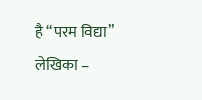है “परम विद्या” लेखिका –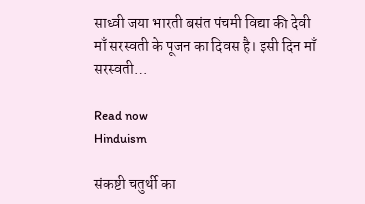साध्वी जया भारती बसंत पंचमी विद्या की देवी माँ सरस्वती के पूजन का दिवस है। इसी दिन माँ सरस्वती…

Read now
Hinduism

संकष्टी चतुर्थी का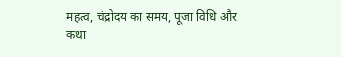महत्व, चंद्रोदय का समय, पूजा विधि और कथा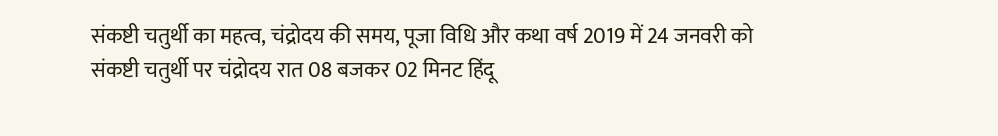संकष्टी चतुर्थी का महत्व, चंद्रोदय की समय, पूजा विधि और कथा वर्ष 2019 में 24 जनवरी को संकष्टी चतुर्थी पर चंद्रोदय रात 08 बजकर 02 मिनट हिंदू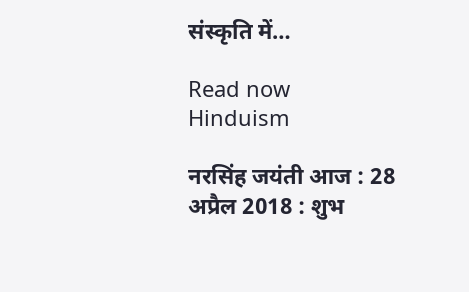संस्कृति में…

Read now
Hinduism

नरसिंह जयंती आज : 28 अप्रैल 2018 : शुभ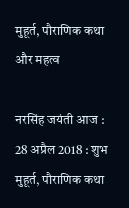मुहूर्त, पौराणिक कथा और महत्व

नरसिंह जयंती आज : 28 अप्रैल 2018 : शुभ मुहूर्त, पौराणिक कथा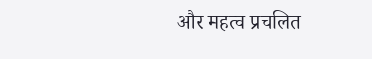और महत्व प्रचलित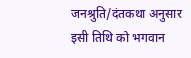जनश्रुति/दंतकथा अनुसार इसी तिथि को भगवान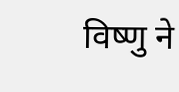विष्णु ने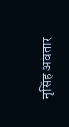नृसिंह अवतार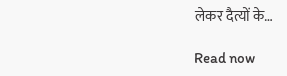लेकर दैत्यों के…

Read now